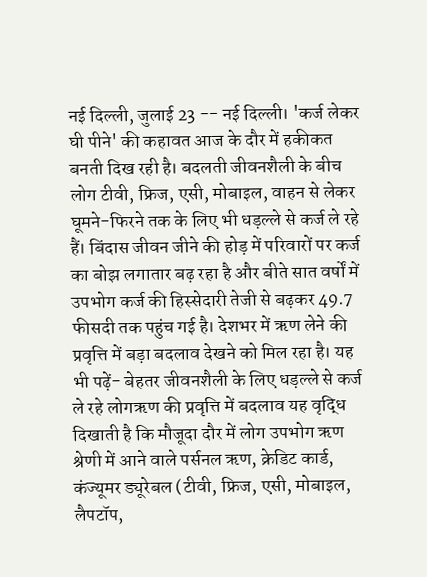नई दिल्ली, जुलाई 23 -- नई दिल्ली। 'कर्ज लेकर घी पीने' की कहावत आज के दौर में हकीकत बनती दिख रही है। बदलती जीवनशैली के बीच लोग टीवी, फ्रिज, एसी, मोबाइल, वाहन से लेकर घूमने-फिरने तक के लिए भी धड़ल्ले से कर्ज ले रहे हैं। बिंदास जीवन जीने की होड़ में परिवारों पर कर्ज का बोझ लगातार बढ़ रहा है और बीते सात वर्षों में उपभोग कर्ज की हिस्सेदारी तेजी से बढ़कर 49.7 फीसदी तक पहुंच गई है। देशभर में ऋण लेने की प्रवृत्ति में बड़ा बदलाव देखने को मिल रहा है। यह भी पढ़ें- बेहतर जीवनशैली के लिए धड़ल्ले से कर्ज ले रहे लोगऋण की प्रवृत्ति में बदलाव यह वृद्धि दिखाती है कि मौजूदा दौर में लोग उपभोग ऋण श्रेणी में आने वाले पर्सनल ऋण, क्रेडिट कार्ड, कंज्यूमर ड्यूरेबल (टीवी, फ्रिज, एसी, मोबाइल, लैपटॉप,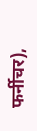फर्नीचर),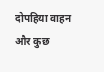दोपहिया वाहन और कुछ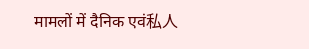मामलों में दैनिक एवं私人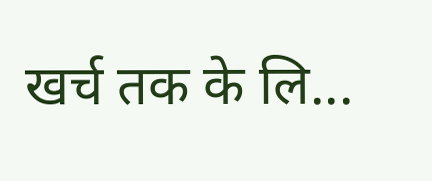खर्च तक के लि...